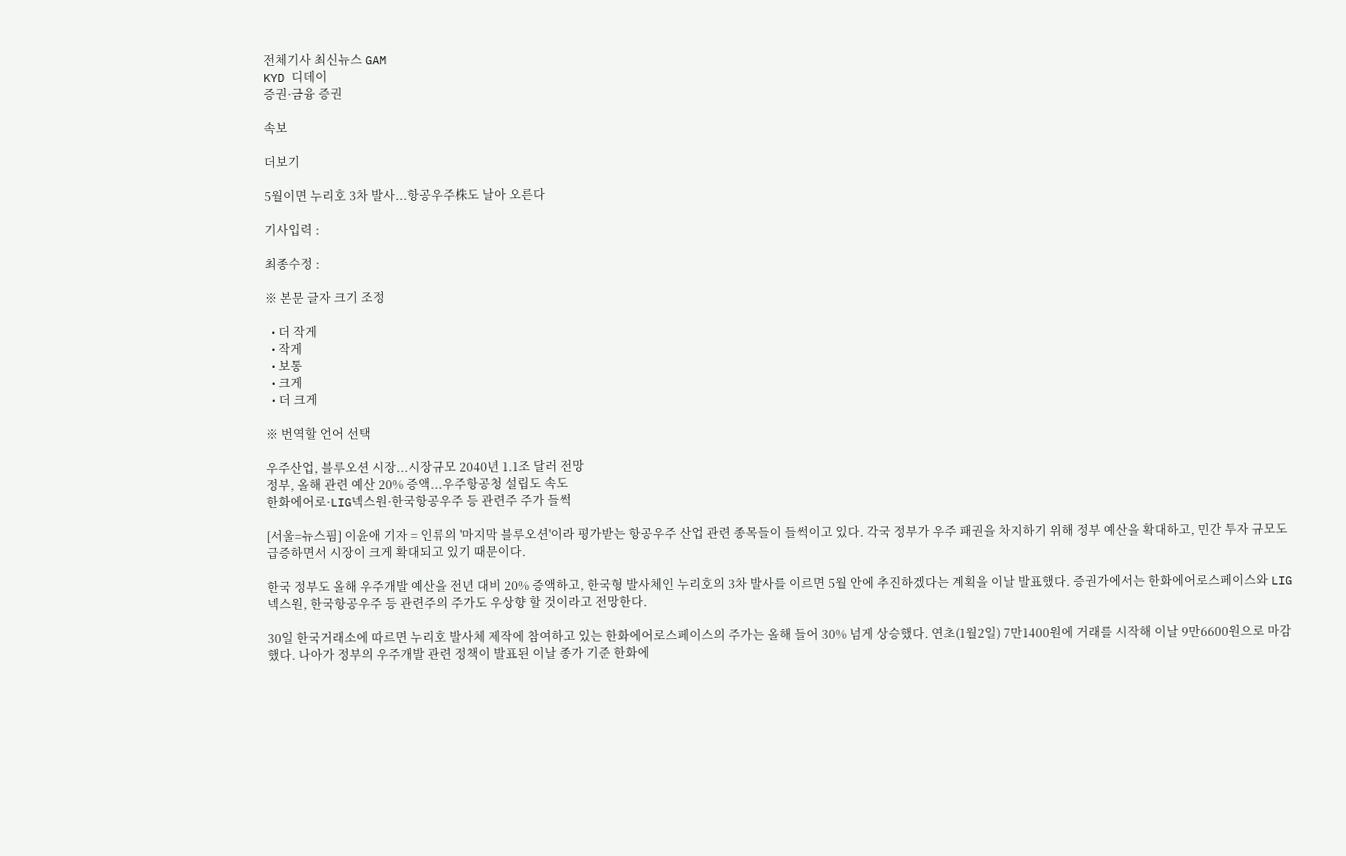전체기사 최신뉴스 GAM
KYD 디데이
증권·금융 증권

속보

더보기

5월이면 누리호 3차 발사...항공우주株도 날아 오른다

기사입력 :

최종수정 :

※ 본문 글자 크기 조정

  • 더 작게
  • 작게
  • 보통
  • 크게
  • 더 크게

※ 번역할 언어 선택

우주산업, 블루오션 시장...시장규모 2040년 1.1조 달러 전망
정부, 올해 관련 예산 20% 증액...우주항공청 설립도 속도
한화에어로·LIG넥스원·한국항공우주 등 관련주 주가 들썩

[서울=뉴스핌] 이윤애 기자 = 인류의 '마지막 블루오션'이라 평가받는 항공우주 산업 관련 종목들이 들썩이고 있다. 각국 정부가 우주 패권을 차지하기 위해 정부 예산을 확대하고, 민간 투자 규모도 급증하면서 시장이 크게 확대되고 있기 때문이다.

한국 정부도 올해 우주개발 예산을 전년 대비 20% 증액하고, 한국형 발사체인 누리호의 3차 발사를 이르면 5월 안에 추진하겠다는 계획을 이날 발표했다. 증권가에서는 한화에어로스페이스와 LIG넥스원, 한국항공우주 등 관련주의 주가도 우상향 할 것이라고 전망한다.

30일 한국거래소에 따르면 누리호 발사체 제작에 참여하고 있는 한화에어로스페이스의 주가는 올해 들어 30% 넘게 상승했다. 연초(1월2일) 7만1400원에 거래를 시작해 이날 9만6600원으로 마감했다. 나아가 정부의 우주개발 관련 정책이 발표된 이날 종가 기준 한화에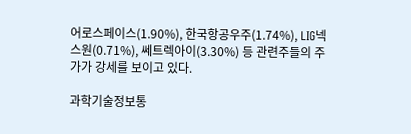어로스페이스(1.90%), 한국항공우주(1.74%), LIG넥스원(0.71%), 쎄트렉아이(3.30%) 등 관련주들의 주가가 강세를 보이고 있다.

과학기술정보통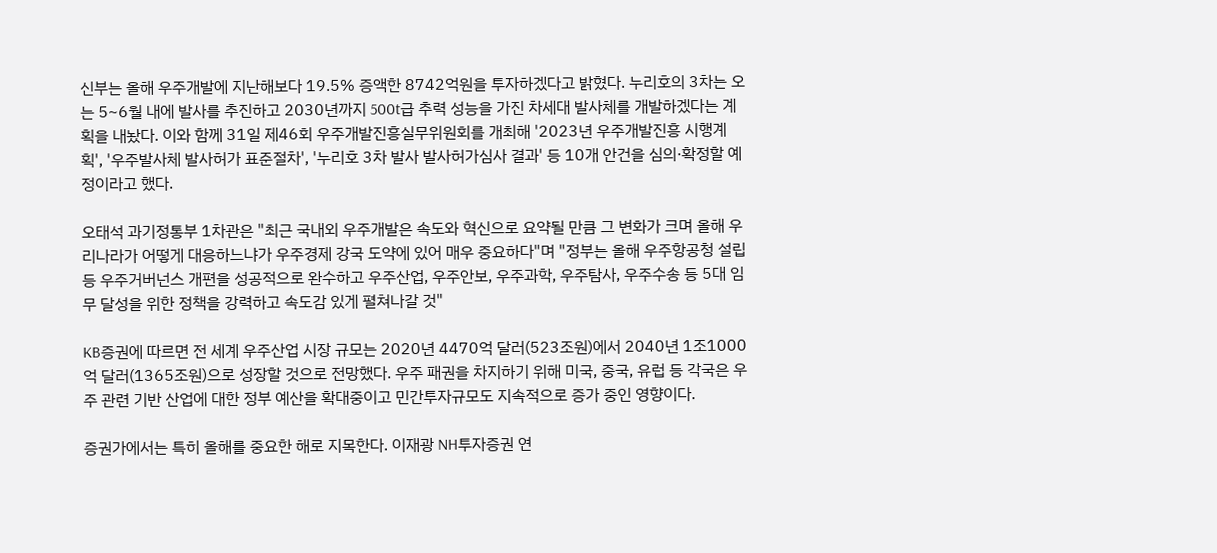신부는 올해 우주개발에 지난해보다 19.5% 증액한 8742억원을 투자하겠다고 밝혔다. 누리호의 3차는 오는 5~6월 내에 발사를 추진하고 2030년까지 500t급 추력 성능을 가진 차세대 발사체를 개발하겠다는 계획을 내놨다. 이와 함께 31일 제46회 우주개발진흥실무위원회를 개최해 '2023년 우주개발진흥 시행계획', '우주발사체 발사허가 표준절차', '누리호 3차 발사 발사허가심사 결과' 등 10개 안건을 심의·확정할 예정이라고 했다.

오태석 과기정통부 1차관은 "최근 국내외 우주개발은 속도와 혁신으로 요약될 만큼 그 변화가 크며 올해 우리나라가 어떻게 대응하느냐가 우주경제 강국 도약에 있어 매우 중요하다"며 "정부는 올해 우주항공청 설립 등 우주거버넌스 개편을 성공적으로 완수하고 우주산업, 우주안보, 우주과학, 우주탐사, 우주수송 등 5대 임무 달성을 위한 정책을 강력하고 속도감 있게 펼쳐나갈 것"

KB증권에 따르면 전 세계 우주산업 시장 규모는 2020년 4470억 달러(523조원)에서 2040년 1조1000억 달러(1365조원)으로 성장할 것으로 전망했다. 우주 패권을 차지하기 위해 미국, 중국, 유럽 등 각국은 우주 관련 기반 산업에 대한 정부 예산을 확대중이고 민간투자규모도 지속적으로 증가 중인 영향이다.

증권가에서는 특히 올해를 중요한 해로 지목한다. 이재광 NH투자증권 연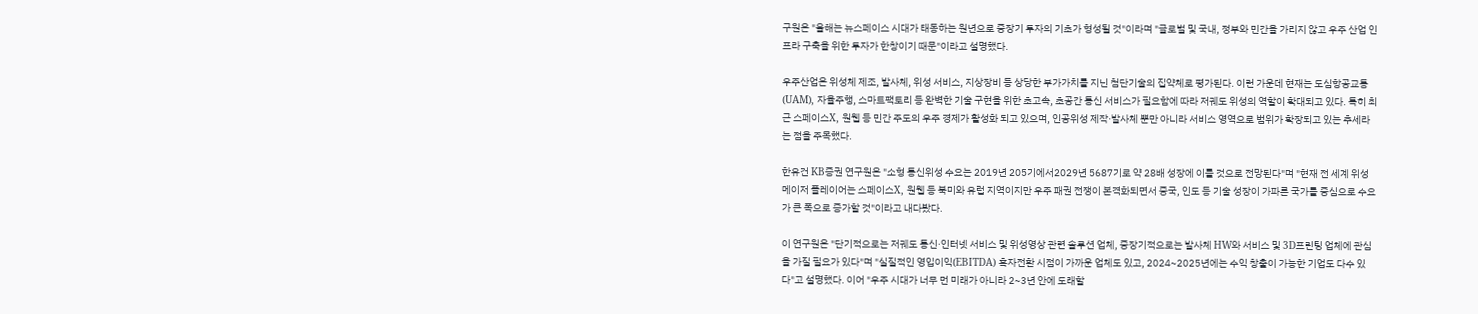구원은 "올해는 뉴스페이스 시대가 태동하는 원년으로 중장기 투자의 기초가 형성될 것"이라며 "글로벌 및 국내, 정부와 민간을 가리지 않고 우주 산업 인프라 구축을 위한 투자가 한창이기 때문"이라고 설명했다.

우주산업은 위성체 제조, 발사체, 위성 서비스, 지상장비 등 상당한 부가가치를 지닌 첨단기술의 집약체로 평가된다. 이런 가운데 현재는 도심항공교통(UAM), 자율주행, 스마트팩토리 등 완벽한 기술 구현을 위한 초고속, 초공간 통신 서비스가 필요함에 따라 저궤도 위성의 역할이 확대되고 있다. 특히 최근 스페이스X, 원웹 등 민간 주도의 우주 경제가 활성화 되고 있으며, 인공위성 제작·발사체 뿐만 아니라 서비스 영역으로 범위가 확장되고 있는 추세라는 점을 주목했다.

한유건 KB증권 연구원은 "소형 통신위성 수요는 2019년 205기에서2029년 5687기로 약 28배 성장에 이를 것으로 전망된다"며 "현재 전 세계 위성 메이저 플레이어는 스페이스X, 원웹 등 북미와 유럽 지역이지만 우주 패권 전쟁이 본격화되면서 중국, 인도 등 기술 성장이 가파른 국가를 중심으로 수요가 큰 폭으로 증가할 것"이라고 내다봤다.

이 연구원은 "단기적으로는 저궤도 통신·인터넷 서비스 및 위성영상 관련 솔루션 업체, 중장기적으로는 발사체 HW와 서비스 및 3D프린팅 업체에 관심을 가질 필요가 있다"며 "실질적인 영입이익(EBITDA) 흑자전환 시점이 가까운 업체도 있고, 2024~2025년에는 수익 창출이 가능한 기업도 다수 있다"고 설명했다. 이어 "우주 시대가 너무 먼 미래가 아니라 2~3년 안에 도래할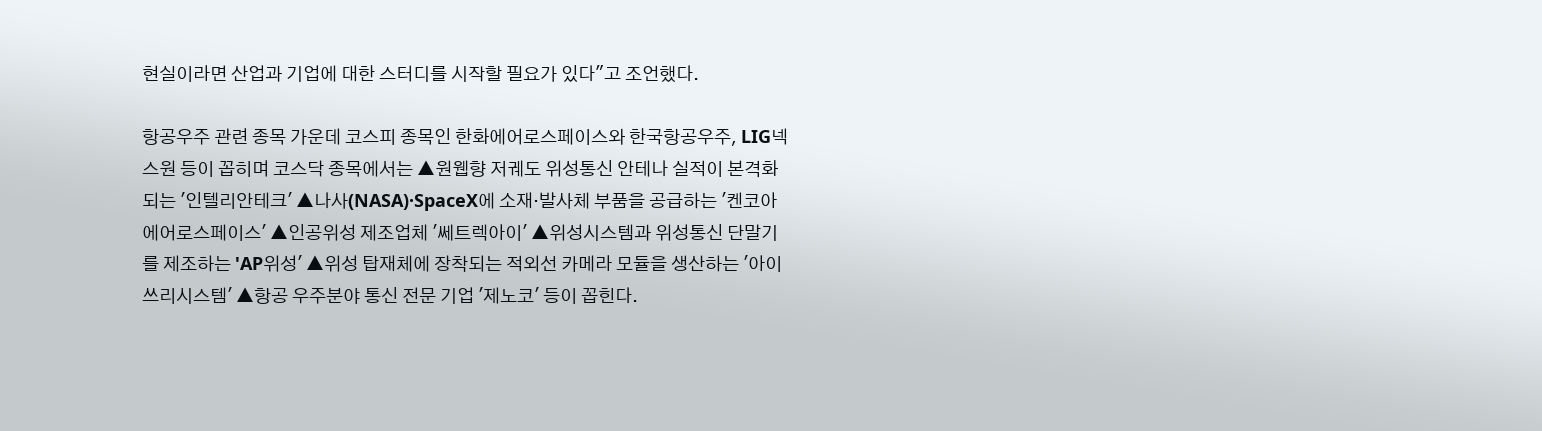현실이라면 산업과 기업에 대한 스터디를 시작할 필요가 있다"고 조언했다.

항공우주 관련 종목 가운데 코스피 종목인 한화에어로스페이스와 한국항공우주, LIG넥스원 등이 꼽히며 코스닥 종목에서는 ▲원웹향 저궤도 위성통신 안테나 실적이 본격화되는 '인텔리안테크' ▲나사(NASA)·SpaceX에 소재·발사체 부품을 공급하는 '켄코아에어로스페이스' ▲인공위성 제조업체 '쎄트렉아이' ▲위성시스템과 위성통신 단말기를 제조하는 'AP위성' ▲위성 탑재체에 장착되는 적외선 카메라 모듈을 생산하는 '아이쓰리시스템' ▲항공 우주분야 통신 전문 기업 '제노코' 등이 꼽힌다.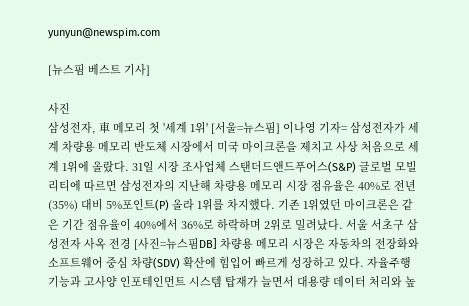yunyun@newspim.com

[뉴스핌 베스트 기사]

사진
삼성전자, 車 메모리 첫 '세계 1위' [서울=뉴스핌] 이나영 기자= 삼성전자가 세계 차량용 메모리 반도체 시장에서 미국 마이크론을 제치고 사상 처음으로 세계 1위에 올랐다. 31일 시장 조사업체 스탠더드앤드푸어스(S&P) 글로벌 모빌리티에 따르면 삼성전자의 지난해 차량용 메모리 시장 점유율은 40%로 전년(35%) 대비 5%포인트(P) 올라 1위를 차지했다. 기존 1위였던 마이크론은 같은 기간 점유율이 40%에서 36%로 하락하며 2위로 밀려났다. 서울 서초구 삼성전자 사옥 전경 [사진=뉴스핌DB] 차량용 메모리 시장은 자동차의 전장화와 소프트웨어 중심 차량(SDV) 확산에 힘입어 빠르게 성장하고 있다. 자율주행 기능과 고사양 인포테인먼트 시스템 탑재가 늘면서 대용량 데이터 처리와 높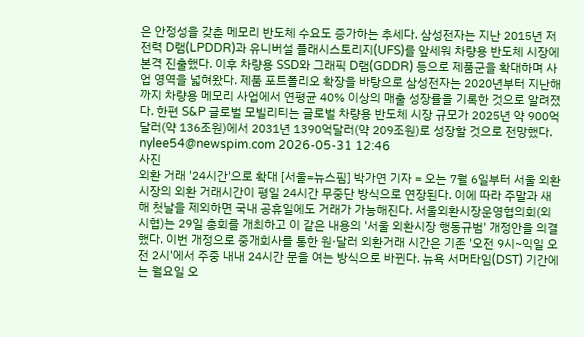은 안정성을 갖춘 메모리 반도체 수요도 증가하는 추세다. 삼성전자는 지난 2015년 저전력 D램(LPDDR)과 유니버설 플래시스토리지(UFS)를 앞세워 차량용 반도체 시장에 본격 진출했다. 이후 차량용 SSD와 그래픽 D램(GDDR) 등으로 제품군을 확대하며 사업 영역을 넓혀왔다. 제품 포트폴리오 확장을 바탕으로 삼성전자는 2020년부터 지난해까지 차량용 메모리 사업에서 연평균 40% 이상의 매출 성장률을 기록한 것으로 알려졌다. 한편 S&P 글로벌 모빌리티는 글로벌 차량용 반도체 시장 규모가 2025년 약 900억달러(약 136조원)에서 2031년 1390억달러(약 209조원)로 성장할 것으로 전망했다. nylee54@newspim.com 2026-05-31 12:46
사진
외환 거래 '24시간'으로 확대 [서울=뉴스핌] 박가연 기자 = 오는 7월 6일부터 서울 외환시장의 외환 거래시간이 평일 24시간 무중단 방식으로 연장된다. 이에 따라 주말과 새해 첫날을 제외하면 국내 공휴일에도 거래가 가능해진다. 서울외환시장운영협의회(외시협)는 29일 총회를 개최하고 이 같은 내용의 '서울 외환시장 행동규범' 개정안을 의결했다. 이번 개정으로 중개회사를 통한 원·달러 외환거래 시간은 기존 '오전 9시~익일 오전 2시'에서 주중 내내 24시간 문을 여는 방식으로 바뀐다. 뉴욕 서머타임(DST) 기간에는 월요일 오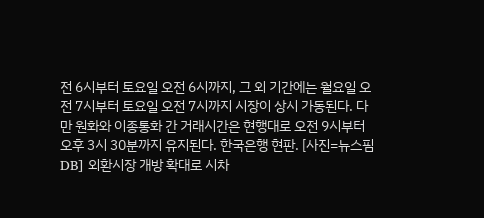전 6시부터 토요일 오전 6시까지, 그 외 기간에는 월요일 오전 7시부터 토요일 오전 7시까지 시장이 상시 가동된다. 다만 원화와 이종통화 간 거래시간은 현행대로 오전 9시부터 오후 3시 30분까지 유지된다. 한국은행 현판. [사진=뉴스핌DB] 외환시장 개방 확대로 시차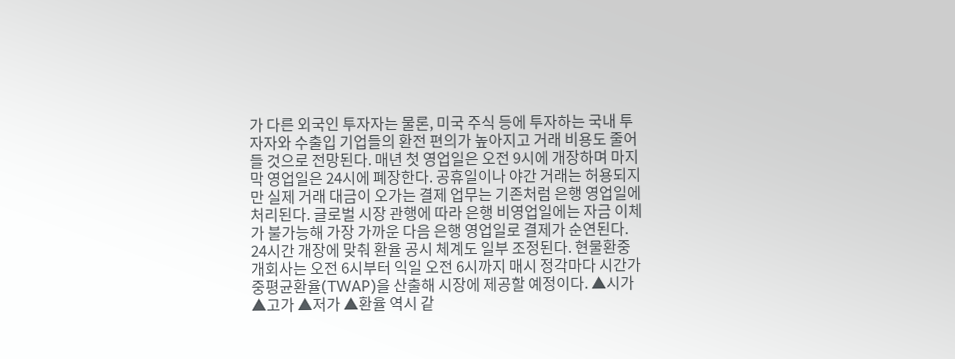가 다른 외국인 투자자는 물론, 미국 주식 등에 투자하는 국내 투자자와 수출입 기업들의 환전 편의가 높아지고 거래 비용도 줄어들 것으로 전망된다. 매년 첫 영업일은 오전 9시에 개장하며 마지막 영업일은 24시에 폐장한다. 공휴일이나 야간 거래는 허용되지만 실제 거래 대금이 오가는 결제 업무는 기존처럼 은행 영업일에 처리된다. 글로벌 시장 관행에 따라 은행 비영업일에는 자금 이체가 불가능해 가장 가까운 다음 은행 영업일로 결제가 순연된다. 24시간 개장에 맞춰 환율 공시 체계도 일부 조정된다. 현물환중개회사는 오전 6시부터 익일 오전 6시까지 매시 정각마다 시간가중평균환율(TWAP)을 산출해 시장에 제공할 예정이다. ▲시가 ▲고가 ▲저가 ▲환율 역시 같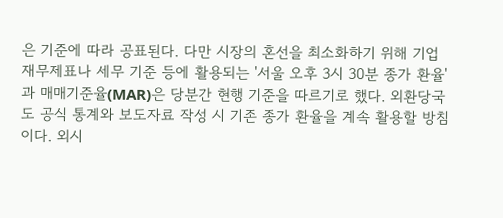은 기준에 따라 공표된다. 다만 시장의 혼선을 최소화하기 위해 기업 재무제표나 세무 기준 등에 활용되는 '서울 오후 3시 30분 종가 환율'과 매매기준율(MAR)은 당분간 현행 기준을 따르기로 했다. 외환당국도 공식 통계와 보도자료 작성 시 기존 종가 환율을 계속 활용할 방침이다. 외시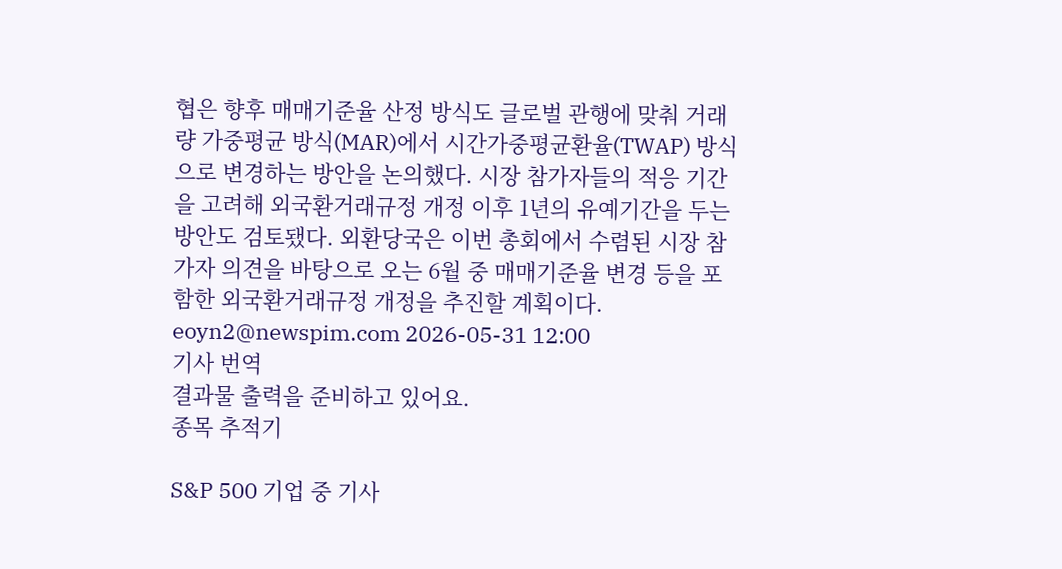협은 향후 매매기준율 산정 방식도 글로벌 관행에 맞춰 거래량 가중평균 방식(MAR)에서 시간가중평균환율(TWAP) 방식으로 변경하는 방안을 논의했다. 시장 참가자들의 적응 기간을 고려해 외국환거래규정 개정 이후 1년의 유예기간을 두는 방안도 검토됐다. 외환당국은 이번 총회에서 수렴된 시장 참가자 의견을 바탕으로 오는 6월 중 매매기준율 변경 등을 포함한 외국환거래규정 개정을 추진할 계획이다. eoyn2@newspim.com 2026-05-31 12:00
기사 번역
결과물 출력을 준비하고 있어요.
종목 추적기

S&P 500 기업 중 기사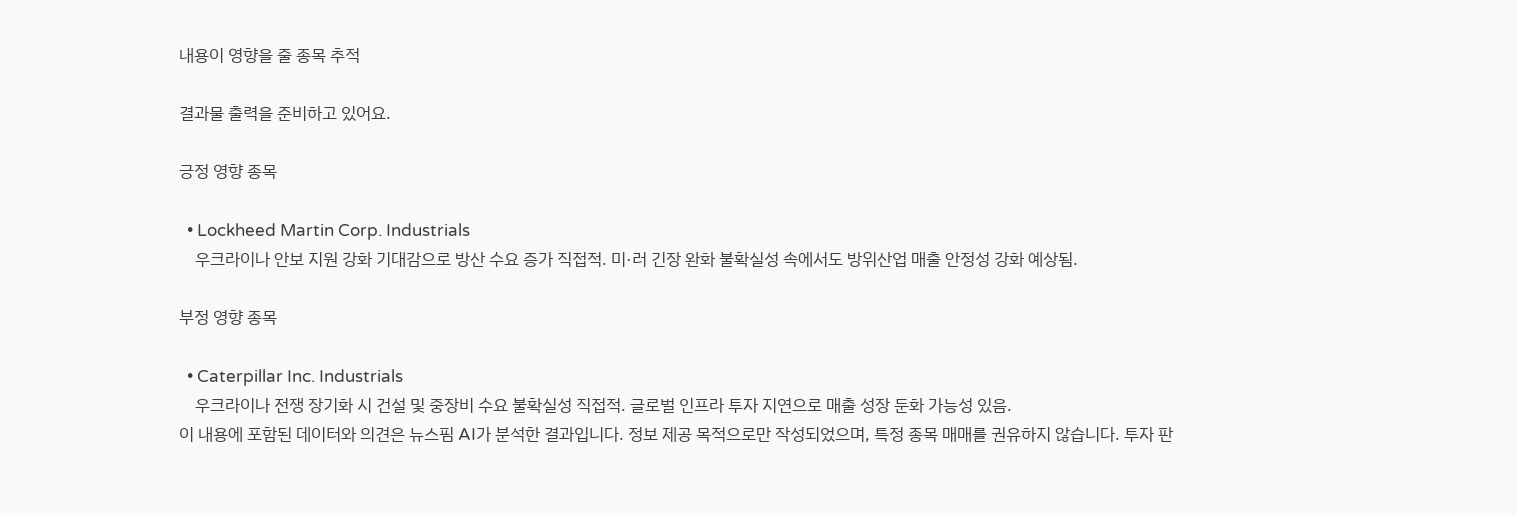내용이 영향을 줄 종목 추적

결과물 출력을 준비하고 있어요.

긍정 영향 종목

  • Lockheed Martin Corp. Industrials
    우크라이나 안보 지원 강화 기대감으로 방산 수요 증가 직접적. 미·러 긴장 완화 불확실성 속에서도 방위산업 매출 안정성 강화 예상됨.

부정 영향 종목

  • Caterpillar Inc. Industrials
    우크라이나 전쟁 장기화 시 건설 및 중장비 수요 불확실성 직접적. 글로벌 인프라 투자 지연으로 매출 성장 둔화 가능성 있음.
이 내용에 포함된 데이터와 의견은 뉴스핌 AI가 분석한 결과입니다. 정보 제공 목적으로만 작성되었으며, 특정 종목 매매를 권유하지 않습니다. 투자 판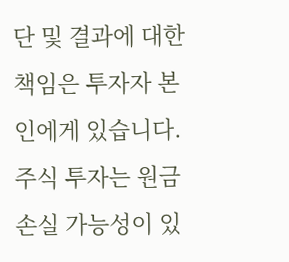단 및 결과에 대한 책임은 투자자 본인에게 있습니다. 주식 투자는 원금 손실 가능성이 있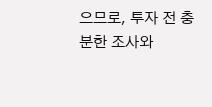으므로, 투자 전 충분한 조사와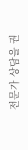전문가 상담을 권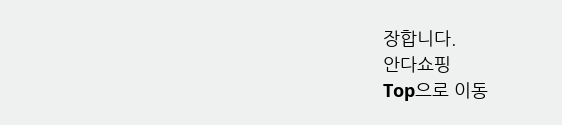장합니다.
안다쇼핑
Top으로 이동